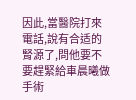因此,當醫院打來電話,說有合适的腎源了,問他要不要趕緊給車晨曦做手術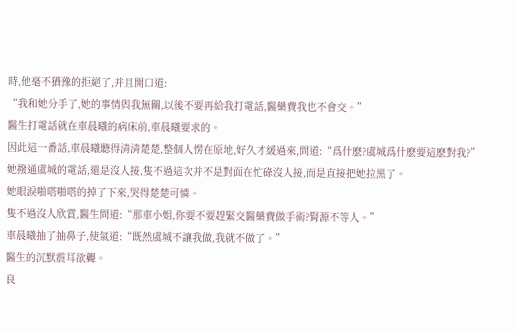時,他毫不猶豫的拒絕了,并且開口道:
“我和她分手了,她的事情與我無關,以後不要再給我打電話,醫藥費我也不會交。”
醫生打電話就在車晨曦的病床前,車晨曦要求的。
因此這一番話,車晨曦聽得清清楚楚,整個人愣在原地,好久才緩過來,問道:“爲什麽?虞城爲什麽要這麽對我?”
她撥通虞城的電話,還是沒人接,隻不過這次并不是對面在忙碌沒人接,而是直接把她拉黑了。
她眼淚啪嗒啪嗒的掉了下來,哭得楚楚可憐。
隻不過沒人欣賞,醫生問道:“那車小姐,你要不要趕緊交醫藥費做手術?腎源不等人。”
車晨曦抽了抽鼻子,使氣道:“既然虞城不讓我做,我就不做了。”
醫生的沉默震耳欲聾。
良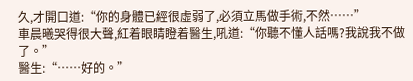久,才開口道:“你的身體已經很虛弱了,必須立馬做手術,不然……”
車晨曦哭得很大聲,紅着眼睛瞪着醫生,吼道:“你聽不懂人話嗎?我說我不做了。”
醫生:“……好的。”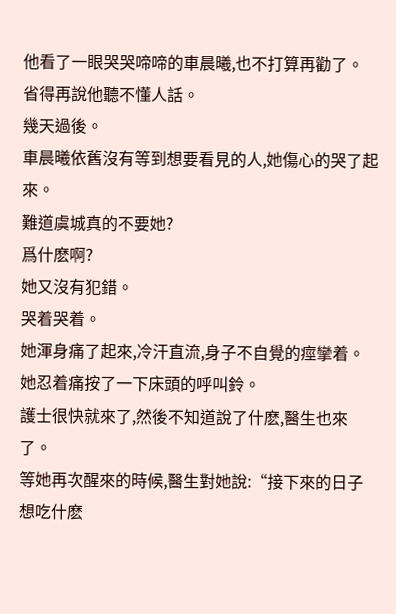他看了一眼哭哭啼啼的車晨曦,也不打算再勸了。
省得再說他聽不懂人話。
幾天過後。
車晨曦依舊沒有等到想要看見的人,她傷心的哭了起來。
難道虞城真的不要她?
爲什麽啊?
她又沒有犯錯。
哭着哭着。
她渾身痛了起來,冷汗直流,身子不自覺的痙攣着。
她忍着痛按了一下床頭的呼叫鈴。
護士很快就來了,然後不知道說了什麽,醫生也來了。
等她再次醒來的時候,醫生對她說:“接下來的日子想吃什麽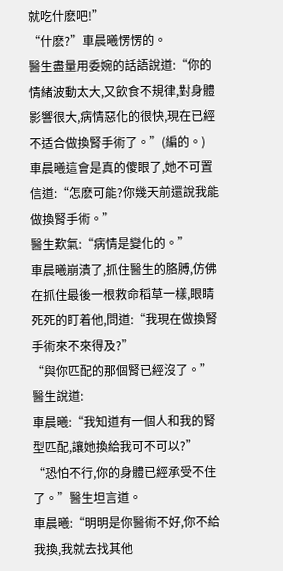就吃什麽吧!”
“什麽?”車晨曦愣愣的。
醫生盡量用委婉的話語說道:“你的情緒波動太大,又飲食不規律,對身體影響很大,病情惡化的很快,現在已經不适合做換腎手術了。”(編的。)
車晨曦這會是真的傻眼了,她不可置信道:“怎麽可能?你幾天前還說我能做換腎手術。”
醫生歎氣:“病情是變化的。”
車晨曦崩潰了,抓住醫生的胳膊,仿佛在抓住最後一根救命稻草一樣,眼睛死死的盯着他,問道:“我現在做換腎手術來不來得及?”
“與你匹配的那個腎已經沒了。”醫生說道:
車晨曦:“我知道有一個人和我的腎型匹配,讓她換給我可不可以?”
“恐怕不行,你的身體已經承受不住了。”醫生坦言道。
車晨曦:“明明是你醫術不好,你不給我換,我就去找其他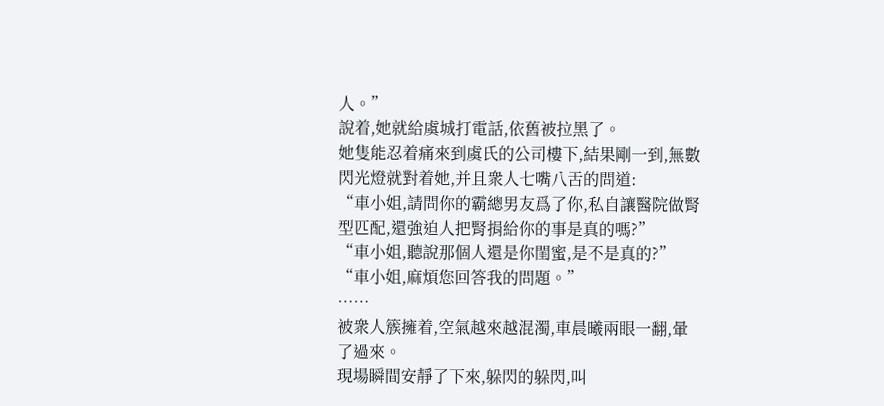人。”
說着,她就給虞城打電話,依舊被拉黑了。
她隻能忍着痛來到虞氏的公司樓下,結果剛一到,無數閃光燈就對着她,并且衆人七嘴八舌的問道:
“車小姐,請問你的霸總男友爲了你,私自讓醫院做腎型匹配,還強迫人把腎捐給你的事是真的嗎?”
“車小姐,聽說那個人還是你閨蜜,是不是真的?”
“車小姐,麻煩您回答我的問題。”
……
被衆人簇擁着,空氣越來越混濁,車晨曦兩眼一翻,暈了過來。
現場瞬間安靜了下來,躲閃的躲閃,叫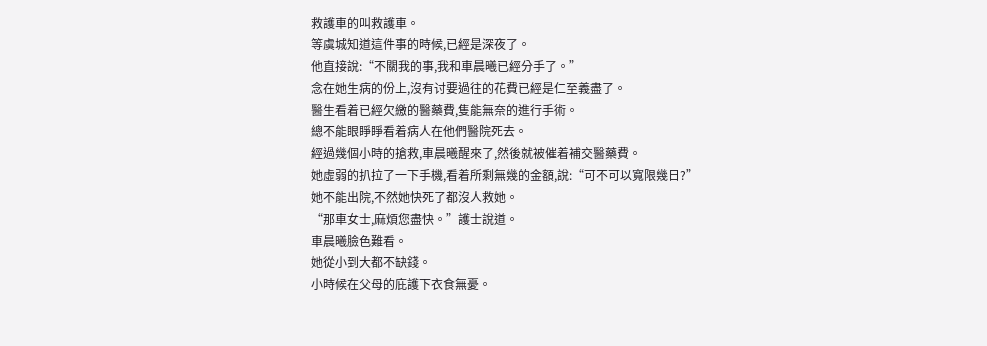救護車的叫救護車。
等虞城知道這件事的時候,已經是深夜了。
他直接說:“不關我的事,我和車晨曦已經分手了。”
念在她生病的份上,沒有讨要過往的花費已經是仁至義盡了。
醫生看着已經欠繳的醫藥費,隻能無奈的進行手術。
總不能眼睜睜看着病人在他們醫院死去。
經過幾個小時的搶救,車晨曦醒來了,然後就被催着補交醫藥費。
她虛弱的扒拉了一下手機,看着所剩無幾的金額,說:“可不可以寬限幾日?”
她不能出院,不然她快死了都沒人救她。
“那車女士,麻煩您盡快。”護士說道。
車晨曦臉色難看。
她從小到大都不缺錢。
小時候在父母的庇護下衣食無憂。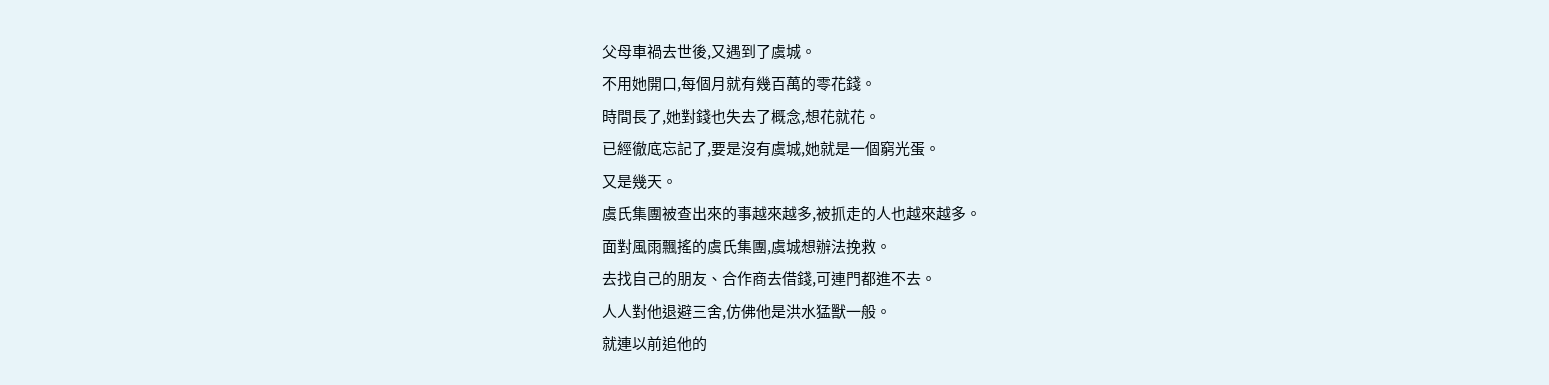父母車禍去世後,又遇到了虞城。
不用她開口,每個月就有幾百萬的零花錢。
時間長了,她對錢也失去了概念,想花就花。
已經徹底忘記了,要是沒有虞城,她就是一個窮光蛋。
又是幾天。
虞氏集團被查出來的事越來越多,被抓走的人也越來越多。
面對風雨飄搖的虞氏集團,虞城想辦法挽救。
去找自己的朋友、合作商去借錢,可連門都進不去。
人人對他退避三舍,仿佛他是洪水猛獸一般。
就連以前追他的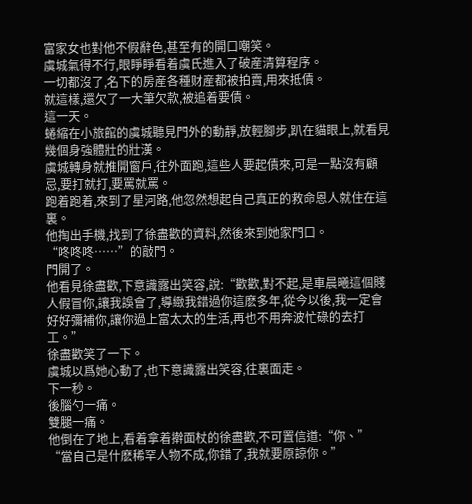富家女也對他不假辭色,甚至有的開口嘲笑。
虞城氣得不行,眼睜睜看着虞氏進入了破産清算程序。
一切都沒了,名下的房産各種财産都被拍賣,用來抵債。
就這樣,還欠了一大筆欠款,被追着要債。
這一天。
蜷縮在小旅館的虞城聽見門外的動靜,放輕腳步,趴在貓眼上,就看見幾個身強體壯的壯漢。
虞城轉身就推開窗戶,往外面跑,這些人要起債來,可是一點沒有顧忌,要打就打,要罵就罵。
跑着跑着,來到了星河路,他忽然想起自己真正的救命恩人就住在這裏。
他掏出手機,找到了徐盡歡的資料,然後來到她家門口。
“咚咚咚……”的敲門。
門開了。
他看見徐盡歡,下意識露出笑容,說:“歡歡,對不起,是車晨曦這個賤人假冒你,讓我誤會了,導緻我錯過你這麽多年,從今以後,我一定會好好彌補你,讓你過上富太太的生活,再也不用奔波忙碌的去打工。”
徐盡歡笑了一下。
虞城以爲她心動了,也下意識露出笑容,往裏面走。
下一秒。
後腦勺一痛。
雙腿一痛。
他倒在了地上,看着拿着擀面杖的徐盡歡,不可置信道:“你、”
“當自己是什麽稀罕人物不成,你錯了,我就要原諒你。”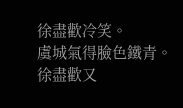徐盡歡冷笑。
虞城氣得臉色鐵青。
徐盡歡又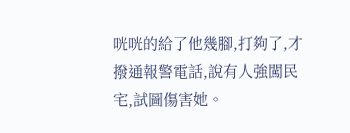咣咣的給了他幾腳,打夠了,才撥通報警電話,說有人強闖民宅,試圖傷害她。